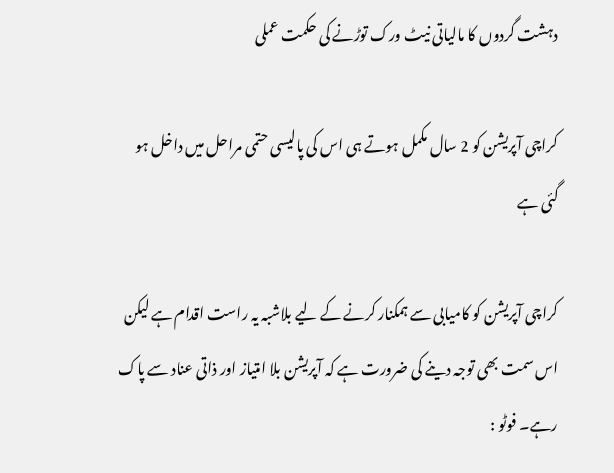دہشت گردوں کا مالیاتی نیٹ ورک توڑنے کی حکمت عملی

کراچی آپریشن کو 2 سال مکمل ہوتے ہی اس کی پالیسی حتمی مراحل میں داخل ہو گئی ہے

کراچی آپریشن کو کامیابی سے ہمکنار کرنے کے لیے بلاشبہ یہ راست اقدام ہے لیکن اس سمت بھی توجہ دینے کی ضرورت ہے کہ آپریشن بلا امتیاز اور ذاتی عناد سے پاک رہے۔ فوٹو :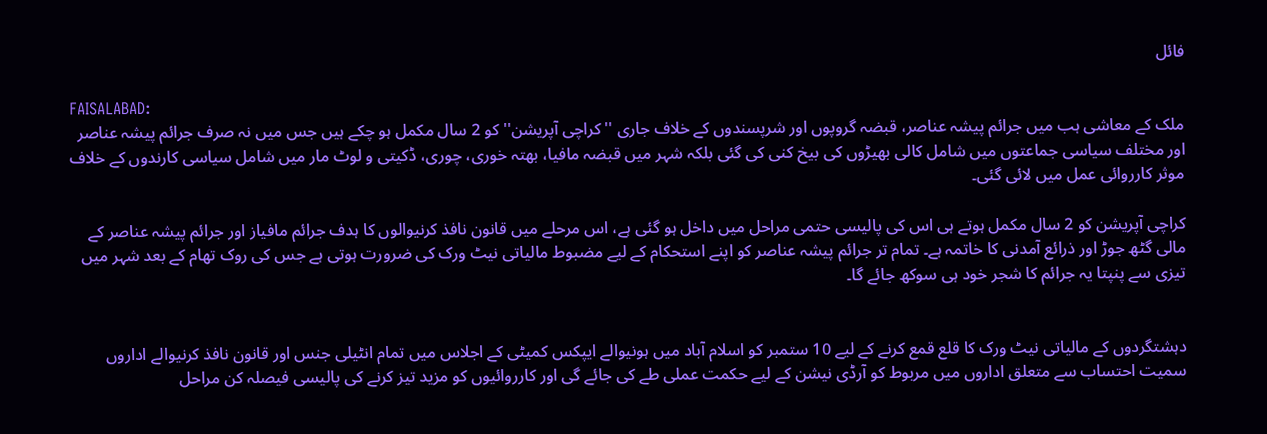فائل

FAISALABAD:
ملک کے معاشی ہب میں جرائم پیشہ عناصر، قبضہ گروپوں اور شرپسندوں کے خلاف جاری ''کراچی آپریشن'' کو 2 سال مکمل ہو چکے ہیں جس میں نہ صرف جرائم پیشہ عناصر اور مختلف سیاسی جماعتوں میں شامل کالی بھیڑوں کی بیخ کنی کی گئی بلکہ شہر میں قبضہ مافیا، بھتہ خوری، چوری، ڈکیتی و لوٹ مار میں شامل سیاسی کارندوں کے خلاف موثر کارروائی عمل میں لائی گئی۔

کراچی آپریشن کو 2 سال مکمل ہوتے ہی اس کی پالیسی حتمی مراحل میں داخل ہو گئی ہے، اس مرحلے میں قانون نافذ کرنیوالوں کا ہدف جرائم مافیاز اور جرائم پیشہ عناصر کے مالی گٹھ جوڑ اور ذرائع آمدنی کا خاتمہ ہے۔ تمام تر جرائم پیشہ عناصر کو اپنے استحکام کے لیے مضبوط مالیاتی نیٹ ورک کی ضرورت ہوتی ہے جس کی روک تھام کے بعد شہر میں تیزی سے پنپتا یہ جرائم کا شجر خود ہی سوکھ جائے گا۔


دہشتگردوں کے مالیاتی نیٹ ورک کا قلع قمع کرنے کے لیے 10 ستمبر کو اسلام آباد میں ہونیوالے ایپکس کمیٹی کے اجلاس میں تمام انٹیلی جنس اور قانون نافذ کرنیوالے اداروں سمیت احتساب سے متعلق اداروں میں مربوط کو آرڈی نیشن کے لیے حکمت عملی طے کی جائے گی اور کارروائیوں کو مزید تیز کرنے کی پالیسی فیصلہ کن مراحل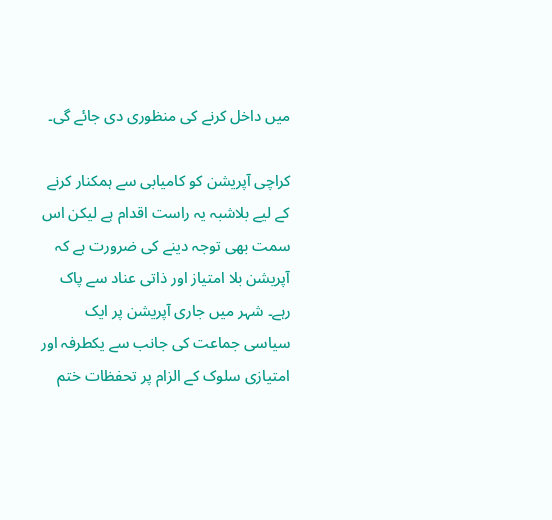میں داخل کرنے کی منظوری دی جائے گی۔

کراچی آپریشن کو کامیابی سے ہمکنار کرنے کے لیے بلاشبہ یہ راست اقدام ہے لیکن اس سمت بھی توجہ دینے کی ضرورت ہے کہ آپریشن بلا امتیاز اور ذاتی عناد سے پاک رہے۔ شہر میں جاری آپریشن پر ایک سیاسی جماعت کی جانب سے یکطرفہ اور امتیازی سلوک کے الزام پر تحفظات ختم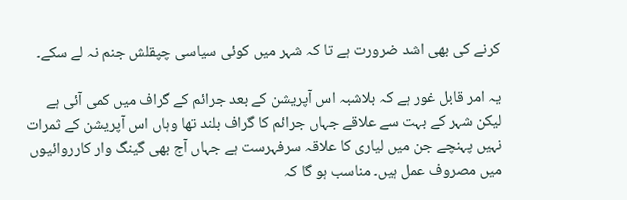کرنے کی بھی اشد ضرورت ہے تا کہ شہر میں کوئی سیاسی چپقلش جنم نہ لے سکے۔

یہ امر قابل غور ہے کہ بلاشبہ اس آپریشن کے بعد جرائم کے گراف میں کمی آئی ہے لیکن شہر کے بہت سے علاقے جہاں جرائم کا گراف بلند تھا وہاں اس آپریشن کے ثمرات نہیں پہنچے جن میں لیاری کا علاقہ سرفہرست ہے جہاں آج بھی گینگ وار کارروائیوں میں مصروف عمل ہیں۔ مناسب ہو گا کہ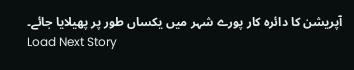آپریشن کا دائرہ کار پورے شہر میں یکساں طور پر پھیلایا جائے۔
Load Next Story